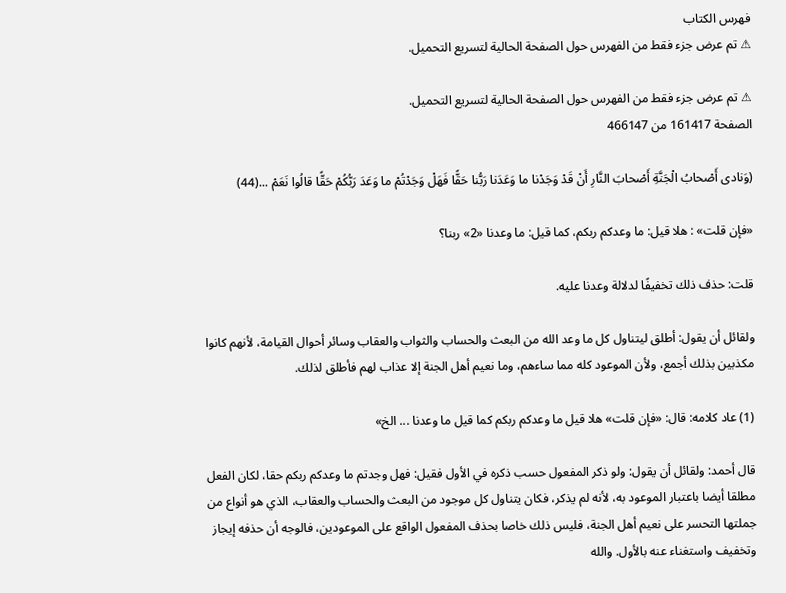فهرس الكتاب
⚠ تم عرض جزء فقط من الفهرس حول الصفحة الحالية لتسريع التحميل.

⚠ تم عرض جزء فقط من الفهرس حول الصفحة الحالية لتسريع التحميل.
الصفحة 161417 من 466147

(وَنادى أَصْحابُ الْجَنَّةِ أَصْحابَ النَّارِ أَنْ قَدْ وَجَدْنا ما وَعَدَنا رَبُّنا حَقًّا فَهَلْ وَجَدْتُمْ ما وَعَدَ رَبُّكُمْ حَقًّا قالُوا نَعَمْ ...(44)

«فإن قلت» : هلا قيل: ما وعدكم ربكم، كما قيل: ما وعدنا «2» ربنا؟

قلت: حذف ذلك تخفيفًا لدلالة وعدنا عليه.

ولقائل أن يقول: أطلق ليتناول كل ما وعد الله من البعث والحساب والثواب والعقاب وسائر أحوال القيامة، لأنهم كانوا مكذبين بذلك أجمع، ولأن الموعود كله مما ساءهم، وما نعيم أهل الجنة إلا عذاب لهم فأطلق لذلك.

(1) عاد كلامه: قال: «فإن قلت» هلا قيل ما وعدكم ربكم كما قيل ما وعدنا ... الخ»

قال أحمد: ولقائل أن يقول: ولو ذكر المفعول حسب ذكره في الأول فقيل: فهل وجدتم ما وعدكم ربكم حقا، لكان الفعل مطلقا أيضا باعتبار الموعود به، لأنه لم يذكر، فكان يتناول كل موجود من البعث والحساب والعقاب، الذي هو أنواع من جملتها التحسر على نعيم أهل الجنة، فليس ذلك خاصا بحذف المفعول الواقع على الموعودين، فالوجه أن حذفه إيجاز وتخفيف واستغناء عنه بالأول. والله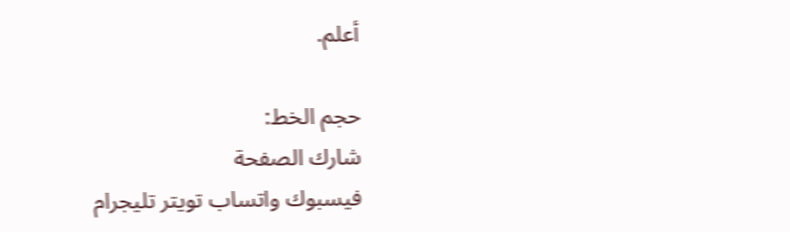أعلم.

حجم الخط:
شارك الصفحة
فيسبوك واتساب تويتر تليجرام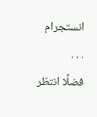انستجرام
. . .
فضلًا انتظر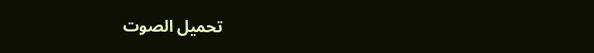تحميل الصوت